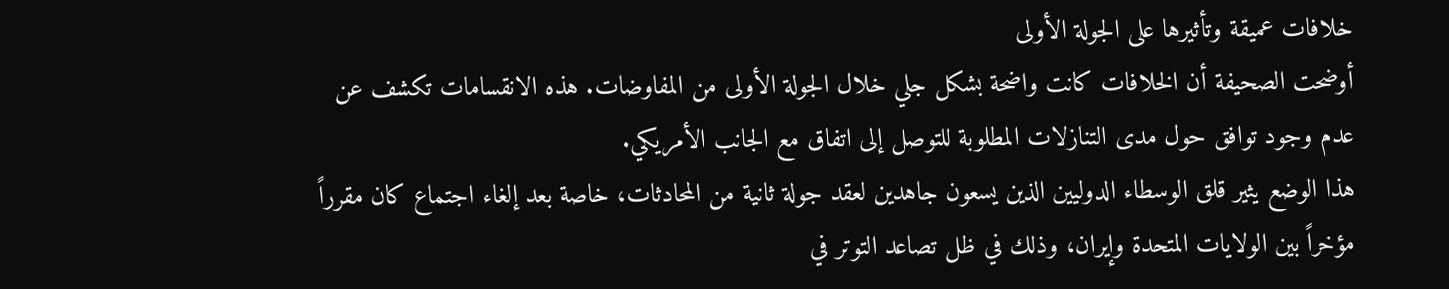خلافات عميقة وتأثيرها على الجولة الأولى
أوضحت الصحيفة أن الخلافات كانت واضحة بشكل جلي خلال الجولة الأولى من المفاوضات. هذه الانقسامات تكشف عن عدم وجود توافق حول مدى التنازلات المطلوبة للتوصل إلى اتفاق مع الجانب الأمريكي.
هذا الوضع يثير قلق الوسطاء الدوليين الذين يسعون جاهدين لعقد جولة ثانية من المحادثات، خاصة بعد إلغاء اجتماع كان مقرراً مؤخراً بين الولايات المتحدة وإيران، وذلك في ظل تصاعد التوتر في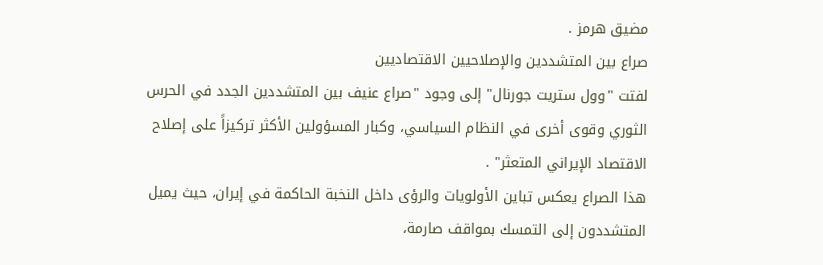مضيق هرمز .
صراع بين المتشددين والإصلاحيين الاقتصاديين
لفتت "وول ستريت جورنال" إلى وجود "صراع عنيف بين المتشددين الجدد في الحرس الثوري وقوى أخرى في النظام السياسي، وكبار المسؤولين الأكثر تركيزاً على إصلاح الاقتصاد الإيراني المتعثر" .
هذا الصراع يعكس تباين الأولويات والرؤى داخل النخبة الحاكمة في إيران، حيث يميل المتشددون إلى التمسك بمواقف صارمة،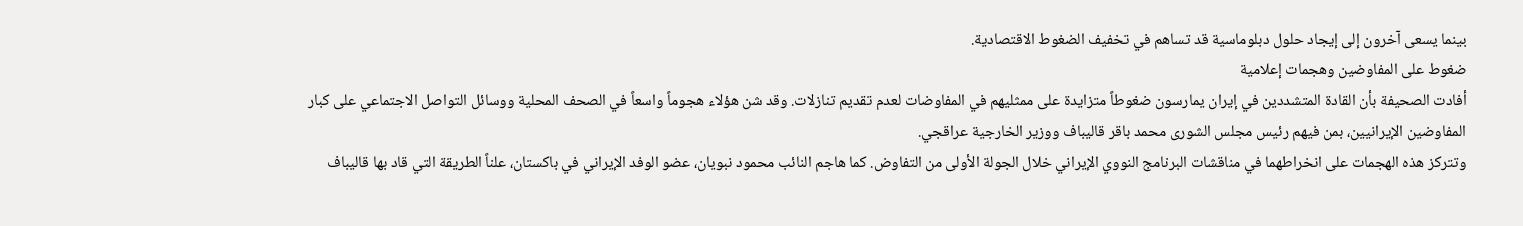بينما يسعى آخرون إلى إيجاد حلول دبلوماسية قد تساهم في تخفيف الضغوط الاقتصادية.
ضغوط على المفاوضين وهجمات إعلامية
أفادت الصحيفة بأن القادة المتشددين في إيران يمارسون ضغوطاً متزايدة على ممثليهم في المفاوضات لعدم تقديم تنازلات. وقد شن هؤلاء هجوماً واسعاً في الصحف المحلية ووسائل التواصل الاجتماعي على كبار المفاوضين الإيرانيين، بمن فيهم رئيس مجلس الشورى محمد باقر قاليباف ووزير الخارجية عراقجي.
وتتركز هذه الهجمات على انخراطهما في مناقشات البرنامج النووي الإيراني خلال الجولة الأولى من التفاوض. كما هاجم النائب محمود نبويان، عضو الوفد الإيراني في باكستان، علناً الطريقة التي قاد بها قاليباف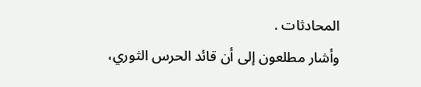المحادثات .
وأشار مطلعون إلى أن قائد الحرس الثوري،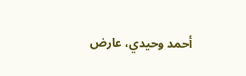أحمد وحيدي، عارض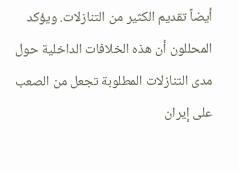أيضاً تقديم الكثير من التنازلات. ويؤكد المحللون أن هذه الخلافات الداخلية حول مدى التنازلات المطلوبة تجعل من الصعب على إيران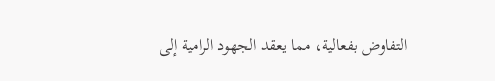التفاوض بفعالية، مما يعقد الجهود الرامية إلى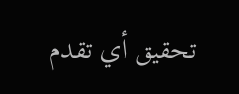تحقيق أي تقدم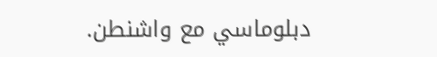دبلوماسي مع واشنطن.